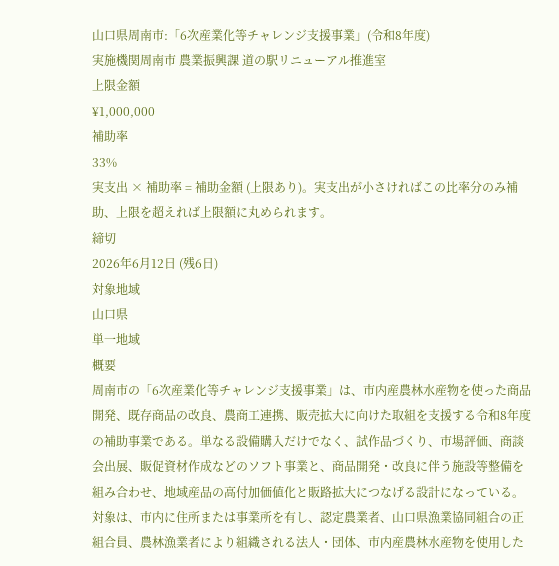山口県周南市:「6次産業化等チャレンジ支援事業」(令和8年度)
実施機関周南市 農業振興課 道の駅リニューアル推進室
上限金額
¥1,000,000
補助率
33%
実支出 × 補助率 = 補助金額 (上限あり)。実支出が小さければこの比率分のみ補助、上限を超えれば上限額に丸められます。
締切
2026年6月12日 (残6日)
対象地域
山口県
単一地域
概要
周南市の「6次産業化等チャレンジ支援事業」は、市内産農林水産物を使った商品開発、既存商品の改良、農商工連携、販売拡大に向けた取組を支援する令和8年度の補助事業である。単なる設備購入だけでなく、試作品づくり、市場評価、商談会出展、販促資材作成などのソフト事業と、商品開発・改良に伴う施設等整備を組み合わせ、地域産品の高付加価値化と販路拡大につなげる設計になっている。 対象は、市内に住所または事業所を有し、認定農業者、山口県漁業協同組合の正組合員、農林漁業者により組織される法人・団体、市内産農林水産物を使用した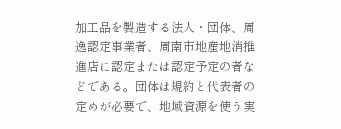加工品を製造する法人・団体、周逸認定事業者、周南市地産地消推進店に認定または認定予定の者などである。団体は規約と代表者の定めが必要で、地域資源を使う実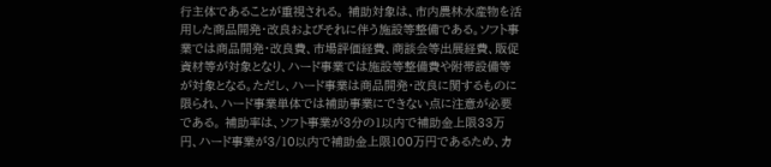行主体であることが重視される。 補助対象は、市内農林水産物を活用した商品開発・改良およびそれに伴う施設等整備である。ソフト事業では商品開発・改良費、市場評価経費、商談会等出展経費、販促資材等が対象となり、ハード事業では施設等整備費や附帯設備等が対象となる。ただし、ハード事業は商品開発・改良に関するものに限られ、ハード事業単体では補助事業にできない点に注意が必要である。 補助率は、ソフト事業が3分の1以内で補助金上限33万円、ハード事業が3/10以内で補助金上限100万円であるため、カ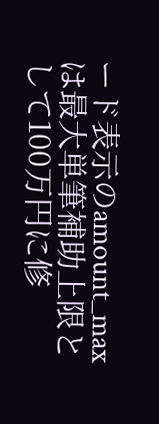ード表示のamount_maxは最大単筆補助上限として100万円に修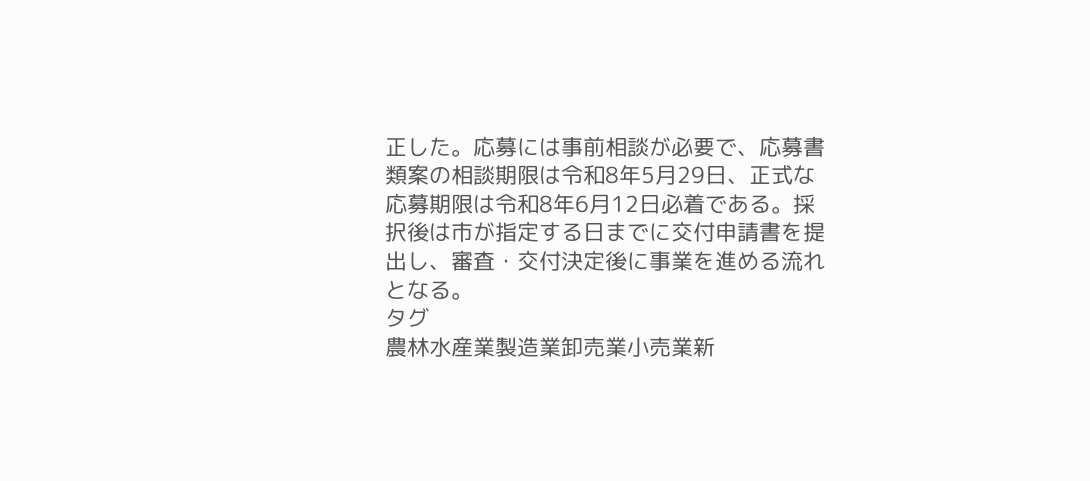正した。応募には事前相談が必要で、応募書類案の相談期限は令和8年5月29日、正式な応募期限は令和8年6月12日必着である。採択後は市が指定する日までに交付申請書を提出し、審査・交付決定後に事業を進める流れとなる。
タグ
農林水産業製造業卸売業小売業新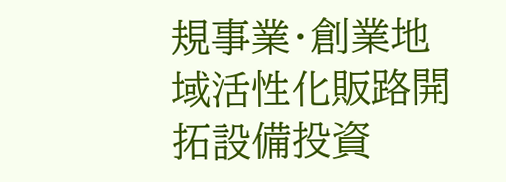規事業・創業地域活性化販路開拓設備投資